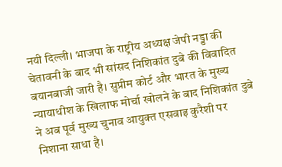नयी दिल्ली। भाजपा के राष्ट्रीय अध्यक्ष जेपी नड्डा की चेतावनी के बाद भी सांसद निशिकांत दुबे की विवादित बयानबाजी जारी है। सुप्रीम कोर्ट और भारत के मुख्य न्यायाधीश के खिलाफ मोर्चा खोलने के बाद निशिकांत दुबे ने अब पूर्व मुख्य चुनाव आयुक्त एसवाइ कुरैशी पर निशाना साधा है।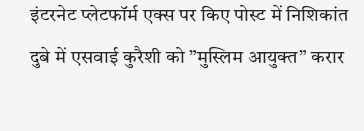इंटरनेट प्लेटफॉर्म एक्स पर किए पोस्ट में निशिकांत दुबे में एसवाई कुरैशी को ”मुस्लिम आयुक्त” करार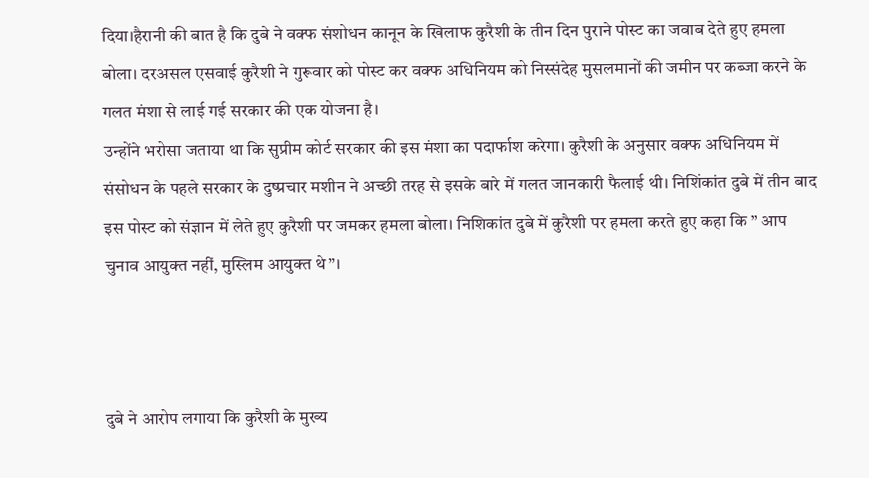दिया।हैरानी की बात है कि दुबे ने वक्फ संशोधन कानून के खिलाफ कुरैशी के तीन दिन पुराने पोस्ट का जवाब देते हुए हमला बोला। दरअसल एसवाई कुरैशी ने गुरूवार को पोस्ट कर वक्फ अधिनियम को निस्संदेह मुसलमानों की जमीन पर कब्जा करने के गलत मंशा से लाई गई सरकार की एक योजना है।
उन्होंने भरोसा जताया था कि सुप्रीम कोर्ट सरकार की इस मंशा का पदार्फाश करेगा। कुरैशी के अनुसार वक्फ अधिनियम में संसोधन के पहले सरकार के दुष्प्रचार मशीन ने अच्छी तरह से इसके बारे में गलत जानकारी फैलाई थी। निशिंकांत दुबे में तीन बाद इस पोस्ट को संज्ञान में लेते हुए कुरैशी पर जमकर हमला बोला। निशिकांत दुबे में कुरैशी पर हमला करते हुए कहा कि ” आप चुनाव आयुक्त नहीं, मुस्लिम आयुक्त थे”।



दुबे ने आरोप लगाया कि कुरैशी के मुख्य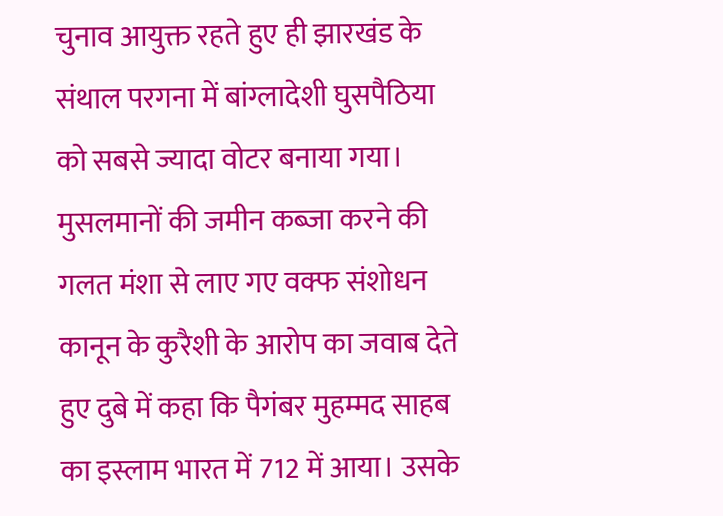चुनाव आयुक्त रहते हुए ही झारखंड के संथाल परगना में बांग्लादेशी घुसपैठिया को सबसे ज्यादा वोटर बनाया गया। मुसलमानों की जमीन कब्जा करने की गलत मंशा से लाए गए वक्फ संशोधन कानून के कुरैशी के आरोप का जवाब देते हुए दुबे में कहा कि पैगंबर मुहम्मद साहब का इस्लाम भारत में 712 में आया। उसके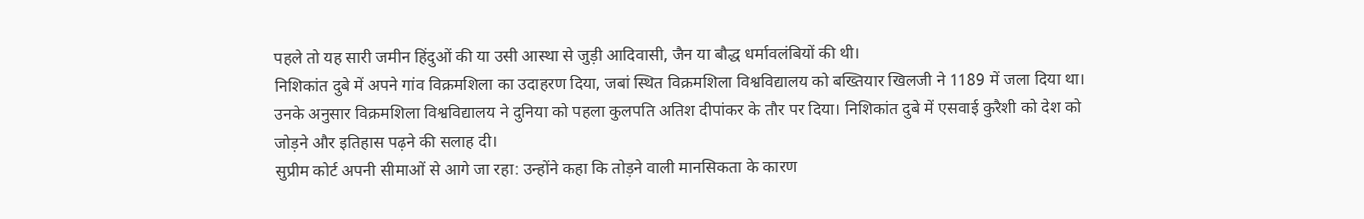पहले तो यह सारी जमीन हिंदुओं की या उसी आस्था से जुड़ी आदिवासी, जैन या बौद्ध धर्मावलंबियों की थी।
निशिकांत दुबे में अपने गांव विक्रमशिला का उदाहरण दिया, जबां स्थित विक्रमशिला विश्वविद्यालय को बख्तियार खिलजी ने 1189 में जला दिया था। उनके अनुसार विक्रमशिला विश्वविद्यालय ने दुनिया को पहला कुलपति अतिश दीपांकर के तौर पर दिया। निशिकांत दुबे में एसवाई कुरैशी को देश को जोड़ने और इतिहास पढ़ने की सलाह दी।
सुप्रीम कोर्ट अपनी सीमाओं से आगे जा रहा: उन्होंने कहा कि तोड़ने वाली मानसिकता के कारण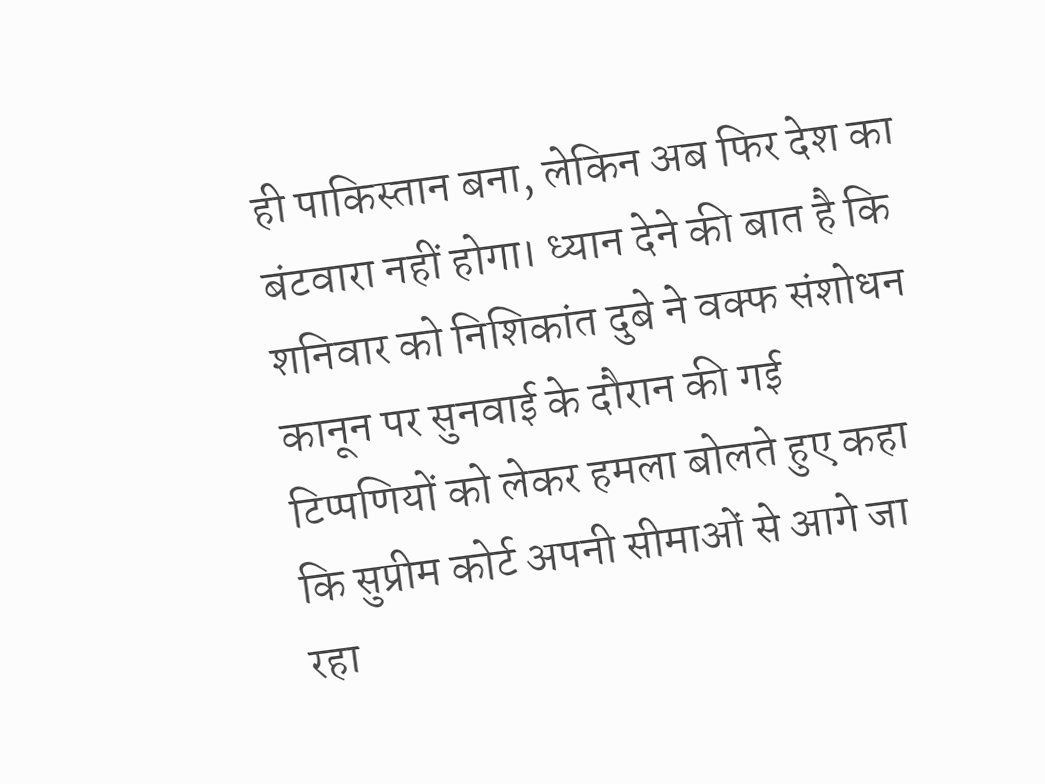ही पाकिस्तान बना, लेकिन अब फिर देश का बंटवारा नहीं होगा। ध्यान देने की बात है कि शनिवार को निशिकांत दुबे ने वक्फ संशोधन कानून पर सुनवाई के दौरान की गई टिप्पणियों को लेकर हमला बोलते हुए कहा कि सुप्रीम कोर्ट अपनी सीमाओं से आगे जा रहा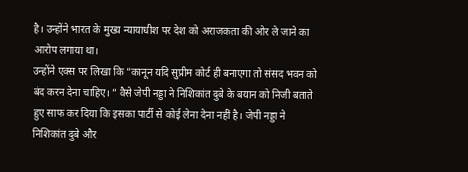है। उन्होंने भारत के मुख्य न्यायाधीश पर देश को अराजकता की ओर ले जाने का आरोप लगाया था।
उन्होंने एक्स पर लिखा कि ”कानून यदि सुप्रीम कोर्ट ही बनाएगा तो संसद भवन को बंद करन देना चाहिए। ” वैसे जेपी नड्डा ने निशिकांत दुबे के बयान को निजी बताते हुए साफ कर दिया कि इसका पार्टी से कोई लेना देना नहीं है। जेपी नड्डा ने निशिकांत दुबे और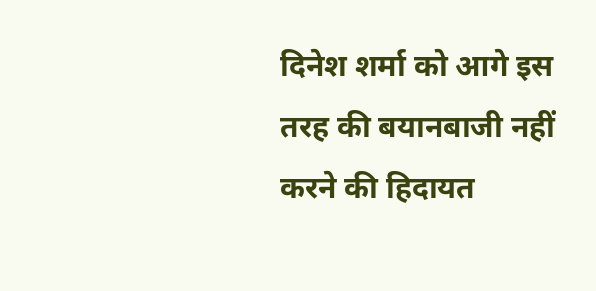दिनेश शर्मा को आगे इस तरह की बयानबाजी नहीं करने की हिदायत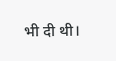भी दी थी।